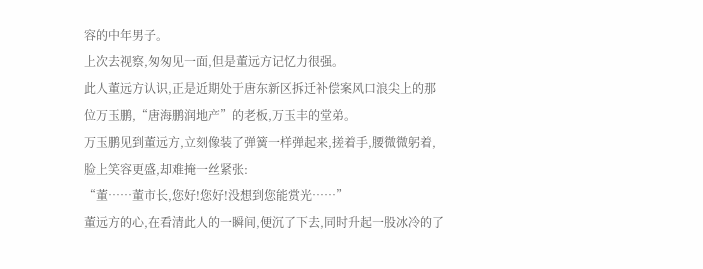容的中年男子。
上次去视察,匆匆见一面,但是董远方记忆力很强。
此人董远方认识,正是近期处于唐东新区拆迁补偿案风口浪尖上的那位万玉鹏,“唐海鹏润地产”的老板,万玉丰的堂弟。
万玉鹏见到董远方,立刻像装了弹簧一样弹起来,搓着手,腰微微躬着,脸上笑容更盛,却难掩一丝紧张:
“董……董市长,您好!您好!没想到您能赏光……”
董远方的心,在看清此人的一瞬间,便沉了下去,同时升起一股冰冷的了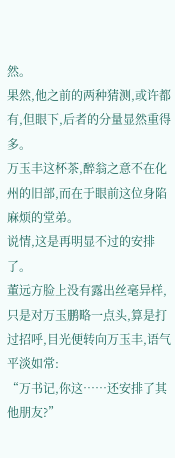然。
果然,他之前的两种猜测,或许都有,但眼下,后者的分量显然重得多。
万玉丰这杯茶,醉翁之意不在化州的旧部,而在于眼前这位身陷麻烦的堂弟。
说情,这是再明显不过的安排了。
董远方脸上没有露出丝毫异样,只是对万玉鹏略一点头,算是打过招呼,目光便转向万玉丰,语气平淡如常:
“万书记,你这……还安排了其他朋友?”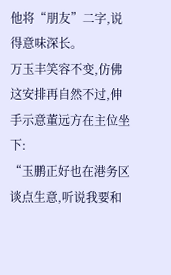他将“朋友”二字,说得意味深长。
万玉丰笑容不变,仿佛这安排再自然不过,伸手示意董远方在主位坐下:
“玉鹏正好也在港务区谈点生意,听说我要和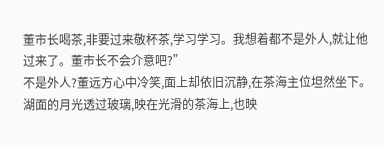董市长喝茶,非要过来敬杯茶,学习学习。我想着都不是外人,就让他过来了。董市长不会介意吧?”
不是外人?董远方心中冷笑,面上却依旧沉静,在茶海主位坦然坐下。
湖面的月光透过玻璃,映在光滑的茶海上,也映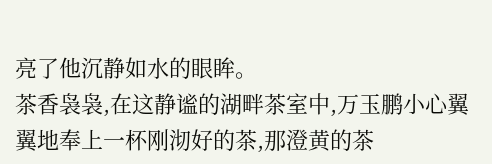亮了他沉静如水的眼眸。
茶香袅袅,在这静谧的湖畔茶室中,万玉鹏小心翼翼地奉上一杯刚沏好的茶,那澄黄的茶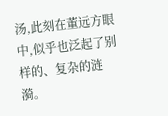汤,此刻在董远方眼中,似乎也泛起了别样的、复杂的涟漪。